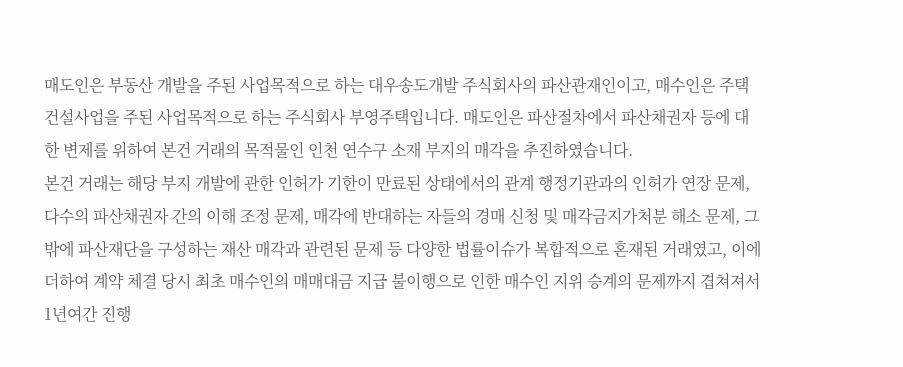매도인은 부동산 개발을 주된 사업목적으로 하는 대우송도개발 주식회사의 파산관재인이고, 매수인은 주택건설사업을 주된 사업목적으로 하는 주식회사 부영주택입니다. 매도인은 파산절차에서 파산채권자 등에 대한 변제를 위하여 본건 거래의 목적물인 인천 연수구 소재 부지의 매각을 추진하였습니다.
본건 거래는 해당 부지 개발에 관한 인허가 기한이 만료된 상태에서의 관계 행정기관과의 인허가 연장 문제, 다수의 파산채권자 간의 이해 조정 문제, 매각에 반대하는 자들의 경매 신청 및 매각금지가처분 해소 문제, 그 밖에 파산재단을 구성하는 재산 매각과 관련된 문제 등 다양한 법률이슈가 복합적으로 혼재된 거래였고, 이에 더하여 계약 체결 당시 최초 매수인의 매매대금 지급 불이행으로 인한 매수인 지위 승계의 문제까지 겹쳐져서 1년여간 진행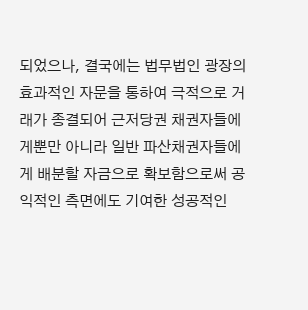되었으나, 결국에는 법무법인 광장의 효과적인 자문을 통하여 극적으로 거래가 종결되어 근저당권 채권자들에게뿐만 아니라 일반 파산채권자들에게 배분할 자금으로 확보함으로써 공익적인 측면에도 기여한 성공적인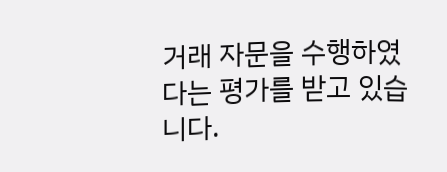거래 자문을 수행하였다는 평가를 받고 있습니다.